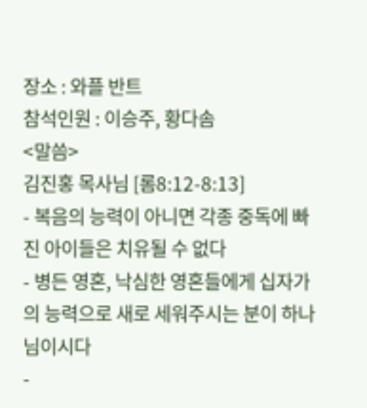장소 : 와플 반트
참석인원 : 이승주, 황다솜
<말씀>
김진홍 목사님 [롬8:12-8:13]
- 복음의 능력이 아니면 각종 중독에 빠진 아이들은 치유될 수 없다
- 병든 영혼, 낙심한 영혼들에게 십자가의 능력으로 새로 세워주시는 분이 하나님이시다
-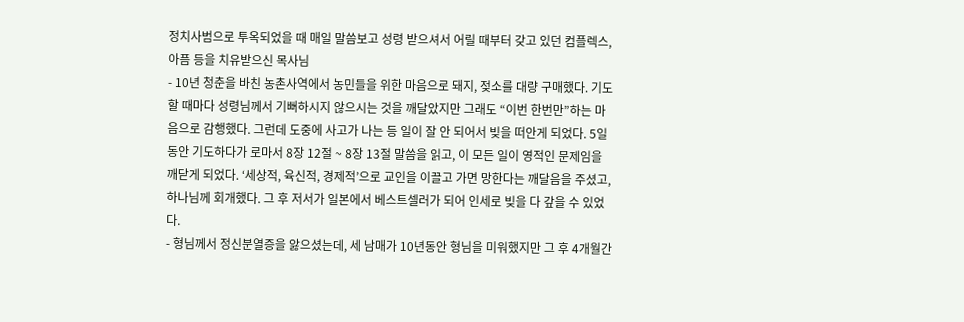정치사범으로 투옥되었을 때 매일 말씀보고 성령 받으셔서 어릴 때부터 갖고 있던 컴플렉스, 아픔 등을 치유받으신 목사님
- 10년 청춘을 바친 농촌사역에서 농민들을 위한 마음으로 돼지, 젖소를 대량 구매했다. 기도할 때마다 성령님께서 기뻐하시지 않으시는 것을 깨달았지만 그래도 “이번 한번만”하는 마음으로 감행했다. 그런데 도중에 사고가 나는 등 일이 잘 안 되어서 빚을 떠안게 되었다. 5일 동안 기도하다가 로마서 8장 12절 ~ 8장 13절 말씀을 읽고, 이 모든 일이 영적인 문제임을 깨닫게 되었다. ‘세상적, 육신적, 경제적’으로 교인을 이끌고 가면 망한다는 깨달음을 주셨고, 하나님께 회개했다. 그 후 저서가 일본에서 베스트셀러가 되어 인세로 빚을 다 갚을 수 있었다.
- 형님께서 정신분열증을 앓으셨는데, 세 남매가 10년동안 형님을 미워했지만 그 후 4개월간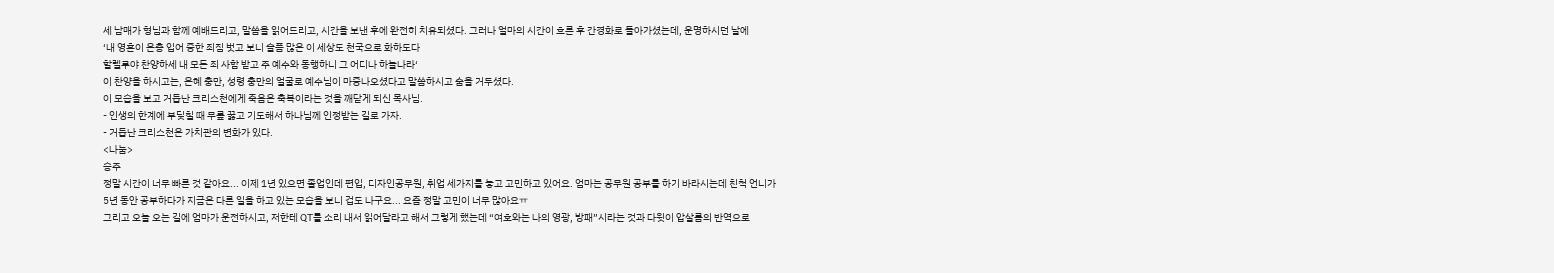세 남매가 형님과 함께 예배드리고, 말씀을 읽어드리고, 시간을 보낸 후에 완전히 치유되셨다. 그러나 얼마의 시간이 흐른 후 간경화로 돌아가셨는데, 운명하시던 날에
‘내 영혼이 은총 입어 중한 죄짐 벗고 보니 슬픔 많은 이 세상도 천국으로 화하도다
할렐루야 찬양하세 내 모든 죄 사함 받고 주 예수와 동행하니 그 어디나 하늘나라‘
이 찬양을 하시고는, 은혜 충만, 성령 충만의 얼굴로 예수님이 마중나오셨다고 말씀하시고 숨을 거두셨다.
이 모습을 보고 거듭난 크리스천에게 죽음은 축복이라는 것을 깨닫게 되신 목사님.
- 인생의 한계에 부딪칠 때 무릎 꿇고 기도해서 하나님께 인정받는 길로 가자.
- 거듭난 크리스천은 가치관의 변화가 있다.
<나눔>
승주
정말 시간이 너무 빠른 것 같아요... 이제 1년 있으면 졸업인데 편입, 디자인공무원, 취업 세가지를 놓고 고민하고 있어요. 엄마는 공무원 공부를 하기 바라시는데 친척 언니가 5년 동안 공부하다가 지금은 다른 일을 하고 있는 모습을 보니 겁도 나구요... 요즘 정말 고민이 너무 많아요ㅠ
그리고 오늘 오는 길에 엄마가 운전하시고, 저한테 QT를 소리 내서 읽어달라고 해서 그렇게 했는데 “여호와는 나의 영광, 방패”시라는 것과 다윗이 압살롬의 반역으로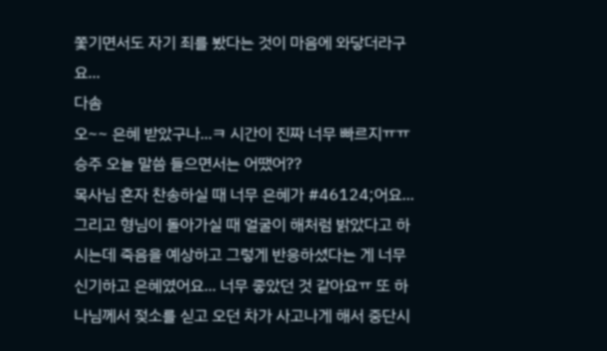쫓기면서도 자기 죄를 봤다는 것이 마음에 와닿더라구요...
다솜
오~~ 은혜 받았구나...ㅋ 시간이 진짜 너무 빠르지ㅠㅠ 승주 오늘 말씀 들으면서는 어땠어??
목사님 혼자 찬송하실 때 너무 은혜가 #46124;어요... 그리고 형님이 돌아가실 때 얼굴이 해처럼 밝았다고 하시는데 죽음을 예상하고 그렇게 반응하셨다는 게 너무 신기하고 은혜였어요... 너무 좋았던 것 같아요ㅠ 또 하나님께서 젖소를 싣고 오던 차가 사고나게 해서 중단시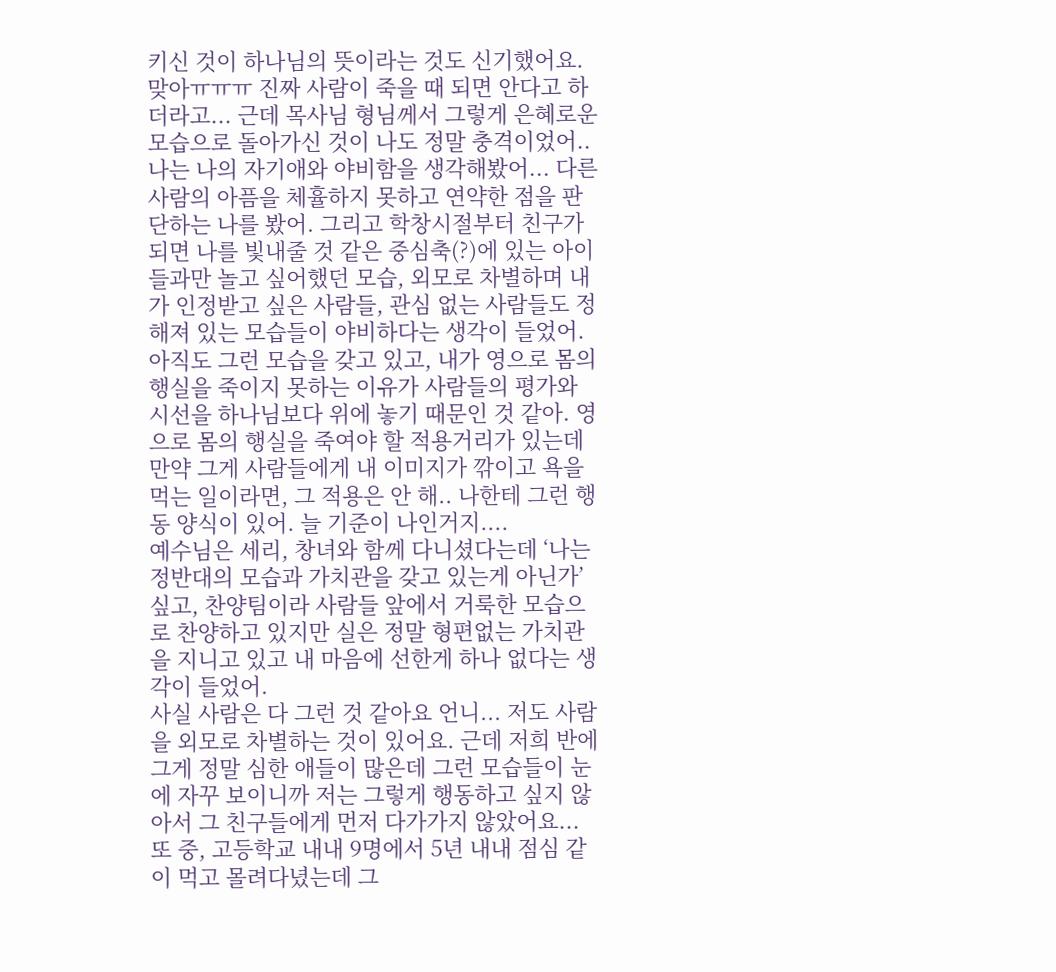키신 것이 하나님의 뜻이라는 것도 신기했어요.
맞아ㅠㅠㅠ 진짜 사람이 죽을 때 되면 안다고 하더라고... 근데 목사님 형님께서 그렇게 은혜로운 모습으로 돌아가신 것이 나도 정말 충격이었어..
나는 나의 자기애와 야비함을 생각해봤어... 다른 사람의 아픔을 체휼하지 못하고 연약한 점을 판단하는 나를 봤어. 그리고 학창시절부터 친구가 되면 나를 빛내줄 것 같은 중심축(?)에 있는 아이들과만 놀고 싶어했던 모습, 외모로 차별하며 내가 인정받고 싶은 사람들, 관심 없는 사람들도 정해져 있는 모습들이 야비하다는 생각이 들었어. 아직도 그런 모습을 갖고 있고, 내가 영으로 몸의 행실을 죽이지 못하는 이유가 사람들의 평가와 시선을 하나님보다 위에 놓기 때문인 것 같아. 영으로 몸의 행실을 죽여야 할 적용거리가 있는데 만약 그게 사람들에게 내 이미지가 깎이고 욕을 먹는 일이라면, 그 적용은 안 해.. 나한테 그런 행동 양식이 있어. 늘 기준이 나인거지....
예수님은 세리, 창녀와 함께 다니셨다는데 ‘나는 정반대의 모습과 가치관을 갖고 있는게 아닌가’ 싶고, 찬양팀이라 사람들 앞에서 거룩한 모습으로 찬양하고 있지만 실은 정말 형편없는 가치관을 지니고 있고 내 마음에 선한게 하나 없다는 생각이 들었어.
사실 사람은 다 그런 것 같아요 언니... 저도 사람을 외모로 차별하는 것이 있어요. 근데 저희 반에 그게 정말 심한 애들이 많은데 그런 모습들이 눈에 자꾸 보이니까 저는 그렇게 행동하고 싶지 않아서 그 친구들에게 먼저 다가가지 않았어요... 또 중, 고등학교 내내 9명에서 5년 내내 점심 같이 먹고 몰려다녔는데 그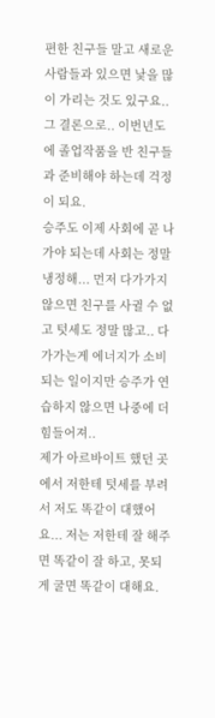편한 친구들 말고 새로운 사람들과 있으면 낯을 많이 가리는 것도 있구요.. 그 결론으로.. 이번년도에 졸업작품을 반 친구들과 준비해야 하는데 걱정이 되요.
승주도 이제 사회에 곧 나가야 되는데 사회는 정말 냉정해... 먼저 다가가지 않으면 친구를 사귈 수 없고 텃세도 정말 많고.. 다가가는게 에너지가 소비되는 일이지만 승주가 연습하지 않으면 나중에 더 힘들어져..
제가 아르바이트 했던 곳에서 저한테 텃세를 부려서 저도 똑같이 대했어요... 저는 저한테 잘 해주면 똑같이 잘 하고, 못되게 굴면 똑같이 대해요.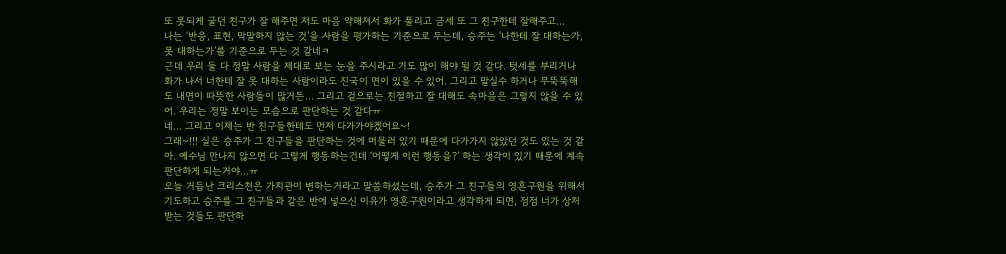또 못되게 굴던 친구가 잘 해주면 저도 마음 약해져서 화가 풀리고 금세 또 그 친구한테 잘해주고...
나는 ‘반응, 표현, 막말하지 않는 것’을 사람을 평가하는 기준으로 두는데, 승주는 ‘나한테 잘 대하는가, 못 대하는가’를 기준으로 두는 것 같네ㅋ
근데 우리 둘 다 정말 사람을 제대로 보는 눈을 주시라고 기도 많이 해야 될 것 같다. 텃세를 부리거나 화가 나서 너한테 잘 못 대하는 사람이라도 진국이 면이 있을 수 있어. 그리고 말실수 하거나 무뚝뚝해도 내면이 따뜻한 사람들이 많거든... 그리고 겉으로는 친절하고 잘 대해도 속마음은 그렇지 않을 수 있어. 우리는 정말 보이는 모습으로 판단하는 것 같다ㅠ
네... 그리고 이제는 반 친구들한테도 먼저 다가가야겠어요~!
그래~!!! 실은 승주가 그 친구들을 판단하는 것에 머물러 있기 때문에 다가가지 않았던 것도 있는 것 같아. 예수님 만나지 않으면 다 그렇게 행동하는건데 ‘어떻게 이런 행동을?’ 하는 생각이 있기 때문에 계속 판단하게 되는거야...ㅠ
오늘 거듭난 크리스천은 가치관이 변하는거라고 말씀하셨는데, 승주가 그 친구들의 영혼구원을 위해서 기도하고 승주를 그 친구들과 같은 반에 넣으신 이유가 영혼구원이라고 생각하게 되면, 점점 너가 상처받는 것들도 판단하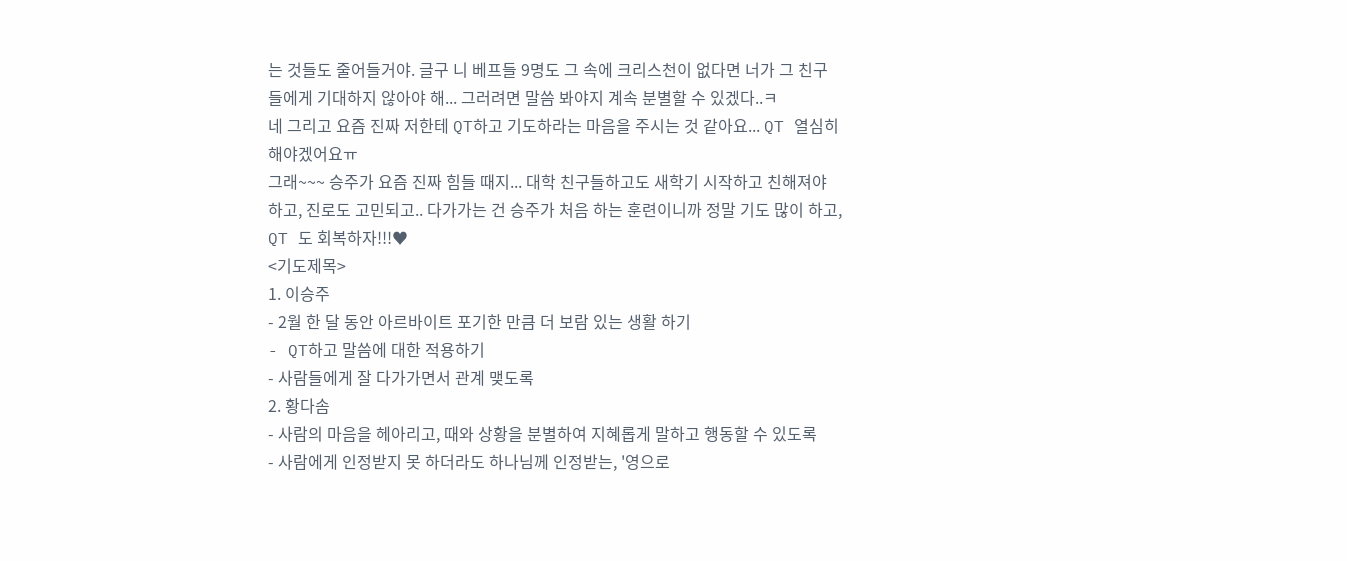는 것들도 줄어들거야. 글구 니 베프들 9명도 그 속에 크리스천이 없다면 너가 그 친구들에게 기대하지 않아야 해... 그러려면 말씀 봐야지 계속 분별할 수 있겠다..ㅋ
네 그리고 요즘 진짜 저한테 QT하고 기도하라는 마음을 주시는 것 같아요... QT 열심히 해야겠어요ㅠ
그래~~~ 승주가 요즘 진짜 힘들 때지... 대학 친구들하고도 새학기 시작하고 친해져야 하고, 진로도 고민되고.. 다가가는 건 승주가 처음 하는 훈련이니까 정말 기도 많이 하고, QT 도 회복하자!!!♥
<기도제목>
1. 이승주
- 2월 한 달 동안 아르바이트 포기한 만큼 더 보람 있는 생활 하기
- QT하고 말씀에 대한 적용하기
- 사람들에게 잘 다가가면서 관계 맺도록
2. 황다솜
- 사람의 마음을 헤아리고, 때와 상황을 분별하여 지혜롭게 말하고 행동할 수 있도록
- 사람에게 인정받지 못 하더라도 하나님께 인정받는, '영으로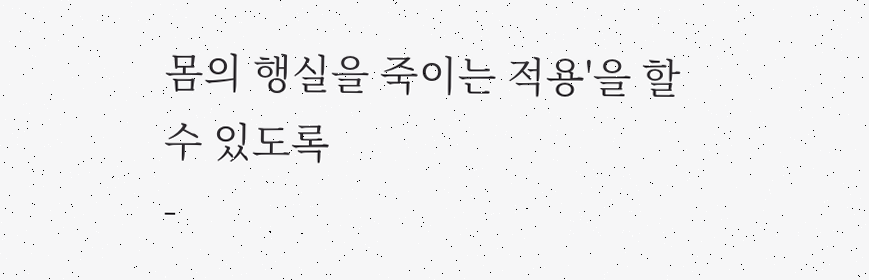몸의 행실을 죽이는 적용'을 할 수 있도록
-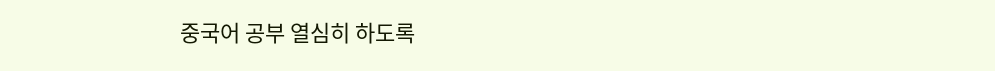중국어 공부 열심히 하도록